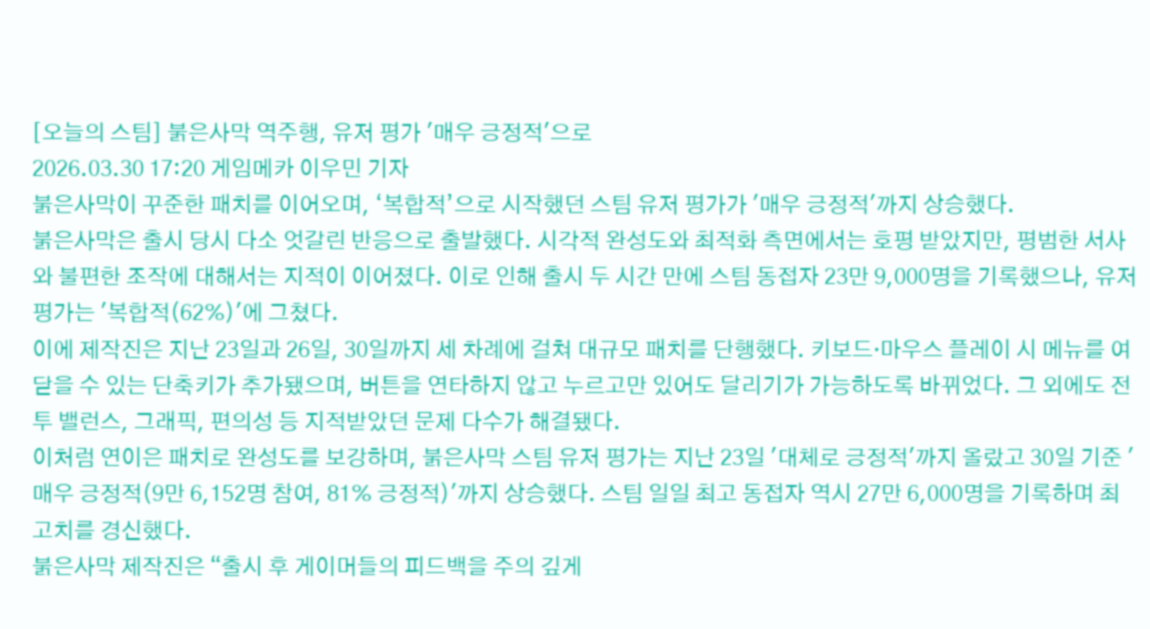[오늘의 스팀] 붉은사막 역주행, 유저 평가 '매우 긍정적'으로
2026.03.30 17:20 게임메카 이우민 기자
붉은사막이 꾸준한 패치를 이어오며, ‘복합적’으로 시작했던 스팀 유저 평가가 '매우 긍정적'까지 상승했다.
붉은사막은 출시 당시 다소 엇갈린 반응으로 출발했다. 시각적 완성도와 최적화 측면에서는 호평 받았지만, 평범한 서사와 불편한 조작에 대해서는 지적이 이어졌다. 이로 인해 출시 두 시간 만에 스팀 동접자 23만 9,000명을 기록했으나, 유저 평가는 '복합적(62%)'에 그쳤다.
이에 제작진은 지난 23일과 26일, 30일까지 세 차례에 걸쳐 대규모 패치를 단행했다. 키보드·마우스 플레이 시 메뉴를 여닫을 수 있는 단축키가 추가됐으며, 버튼을 연타하지 않고 누르고만 있어도 달리기가 가능하도록 바뀌었다. 그 외에도 전투 밸런스, 그래픽, 편의성 등 지적받았던 문제 다수가 해결됐다.
이처럼 연이은 패치로 완성도를 보강하며, 붉은사막 스팀 유저 평가는 지난 23일 '대체로 긍정적'까지 올랐고 30일 기준 '매우 긍정적(9만 6,152명 참여, 81% 긍정적)'까지 상승했다. 스팀 일일 최고 동접자 역시 27만 6,000명을 기록하며 최고치를 경신했다.
붉은사막 제작진은 “출시 후 게이머들의 피드백을 주의 깊게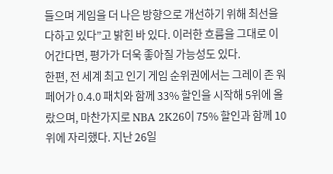들으며 게임을 더 나은 방향으로 개선하기 위해 최선을 다하고 있다”고 밝힌 바 있다. 이러한 흐름을 그대로 이어간다면, 평가가 더욱 좋아질 가능성도 있다.
한편, 전 세계 최고 인기 게임 순위권에서는 그레이 존 워페어가 0.4.0 패치와 함께 33% 할인을 시작해 5위에 올랐으며, 마찬가지로 NBA 2K26이 75% 할인과 함께 10위에 자리했다. 지난 26일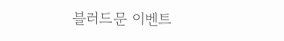블러드문 이벤트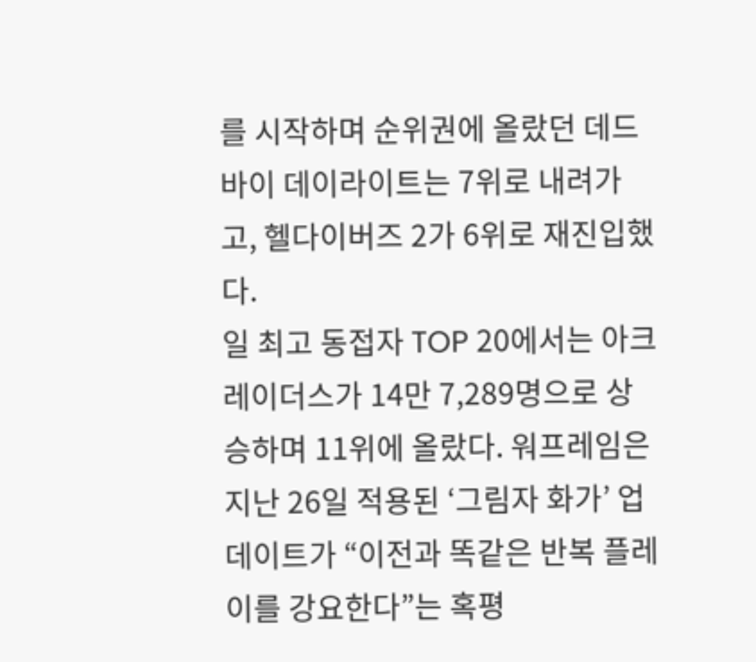를 시작하며 순위권에 올랐던 데드 바이 데이라이트는 7위로 내려가고, 헬다이버즈 2가 6위로 재진입했다.
일 최고 동접자 TOP 20에서는 아크 레이더스가 14만 7,289명으로 상승하며 11위에 올랐다. 워프레임은 지난 26일 적용된 ‘그림자 화가’ 업데이트가 “이전과 똑같은 반복 플레이를 강요한다”는 혹평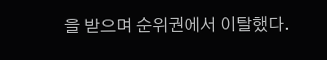을 받으며 순위권에서 이탈했다.